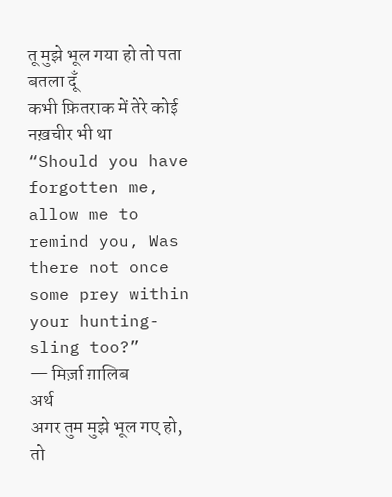तू मुझे भूल गया हो तो पता बतला दूँ
कभी फ़ितराक में तेरे कोई नख़चीर भी था
“Should you have forgotten me, allow me to remind you, Was there not once some prey within your hunting-sling too?”
— मिर्ज़ा ग़ालिब
अर्थ
अगर तुम मुझे भूल गए हो, तो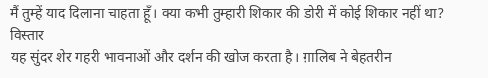मैं तुम्हें याद दिलाना चाहता हूँ। क्या कभी तुम्हारी शिकार की डोरी में कोई शिकार नहीं था?
विस्तार
यह सुंदर शेर गहरी भावनाओं और दर्शन की खोज करता है। ग़ालिब ने बेहतरीन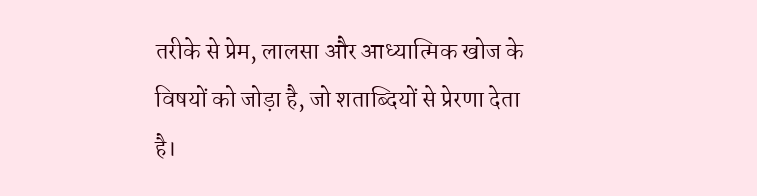तरीके से प्रेम, लालसा और आध्यात्मिक खोज के विषयों को जोड़ा है, जो शताब्दियों से प्रेरणा देता है।